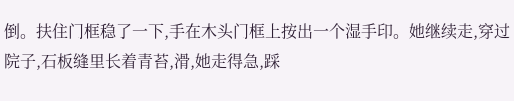倒。扶住门框稳了一下,手在木头门框上按出一个湿手印。她继续走,穿过院子,石板缝里长着青苔,滑,她走得急,踩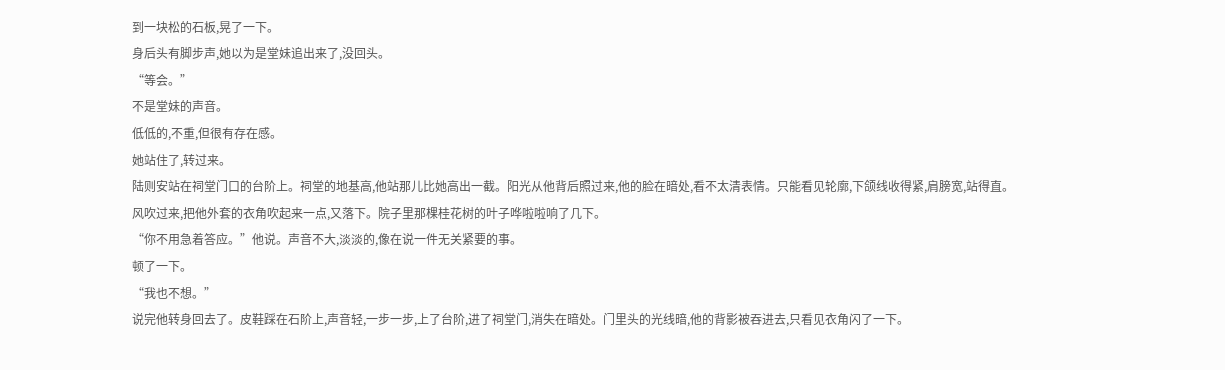到一块松的石板,晃了一下。
身后头有脚步声,她以为是堂妹追出来了,没回头。
“等会。”
不是堂妹的声音。
低低的,不重,但很有存在感。
她站住了,转过来。
陆则安站在祠堂门口的台阶上。祠堂的地基高,他站那儿比她高出一截。阳光从他背后照过来,他的脸在暗处,看不太清表情。只能看见轮廓,下颌线收得紧,肩膀宽,站得直。
风吹过来,把他外套的衣角吹起来一点,又落下。院子里那棵桂花树的叶子哗啦啦响了几下。
“你不用急着答应。”他说。声音不大,淡淡的,像在说一件无关紧要的事。
顿了一下。
“我也不想。”
说完他转身回去了。皮鞋踩在石阶上,声音轻,一步一步,上了台阶,进了祠堂门,消失在暗处。门里头的光线暗,他的背影被吞进去,只看见衣角闪了一下。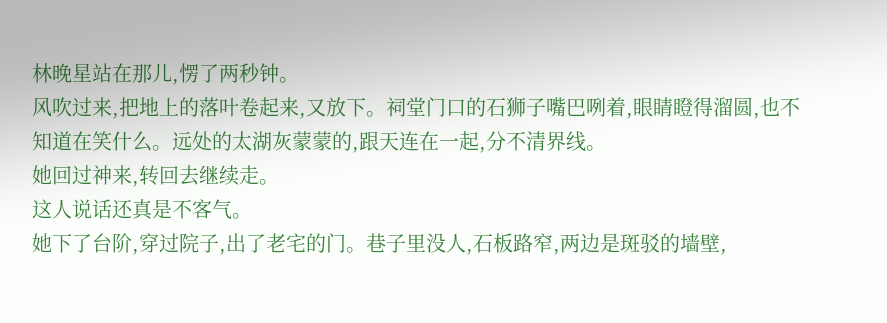林晚星站在那儿,愣了两秒钟。
风吹过来,把地上的落叶卷起来,又放下。祠堂门口的石狮子嘴巴咧着,眼睛瞪得溜圆,也不知道在笑什么。远处的太湖灰蒙蒙的,跟天连在一起,分不清界线。
她回过神来,转回去继续走。
这人说话还真是不客气。
她下了台阶,穿过院子,出了老宅的门。巷子里没人,石板路窄,两边是斑驳的墙壁,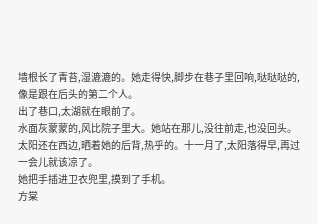墙根长了青苔,湿漉漉的。她走得快,脚步在巷子里回响,哒哒哒的,像是跟在后头的第二个人。
出了巷口,太湖就在眼前了。
水面灰蒙蒙的,风比院子里大。她站在那儿,没往前走,也没回头。
太阳还在西边,晒着她的后背,热乎的。十一月了,太阳落得早,再过一会儿就该凉了。
她把手插进卫衣兜里,摸到了手机。
方棠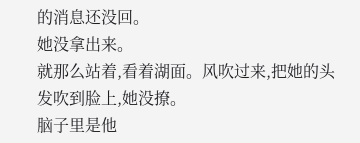的消息还没回。
她没拿出来。
就那么站着,看着湖面。风吹过来,把她的头发吹到脸上,她没撩。
脑子里是他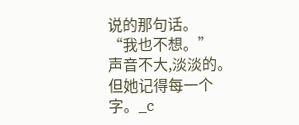说的那句话。
“我也不想。”
声音不大,淡淡的。
但她记得每一个字。_c